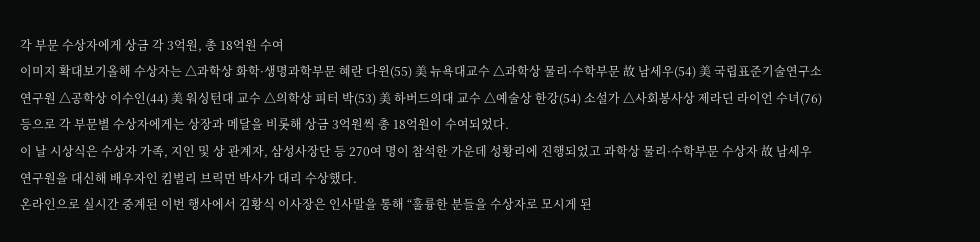각 부문 수상자에게 상금 각 3억원, 총 18억원 수여
이미지 확대보기올해 수상자는 △과학상 화학·생명과학부문 혜란 다윈(55) 美 뉴욕대교수 △과학상 물리·수학부문 故 남세우(54) 美 국립표준기술연구소 연구원 △공학상 이수인(44) 美 워싱턴대 교수 △의학상 피터 박(53) 美 하버드의대 교수 △예술상 한강(54) 소설가 △사회봉사상 제라딘 라이언 수녀(76) 등으로 각 부문별 수상자에게는 상장과 메달을 비롯해 상금 3억원씩 총 18억원이 수여되었다.
이 날 시상식은 수상자 가족, 지인 및 상 관계자, 삼성사장단 등 270여 명이 참석한 가운데 성황리에 진행되었고 과학상 물리·수학부문 수상자 故 남세우 연구원을 대신해 배우자인 킴벌리 브릭먼 박사가 대리 수상했다.
온라인으로 실시간 중계된 이번 행사에서 김황식 이사장은 인사말을 통해 “훌륭한 분들을 수상자로 모시게 된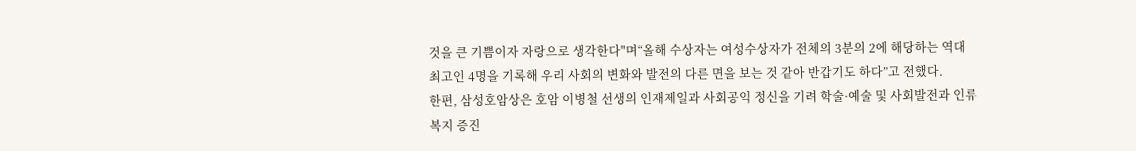것을 큰 기쁨이자 자랑으로 생각한다"며“올해 수상자는 여성수상자가 전체의 3분의 2에 해당하는 역대 최고인 4명을 기록해 우리 사회의 변화와 발전의 다른 면을 보는 것 같아 반갑기도 하다”고 전했다.
한편, 삼성호암상은 호암 이병철 선생의 인재제일과 사회공익 정신을 기려 학술·예술 및 사회발전과 인류복지 증진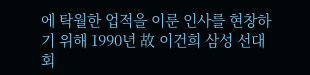에 탁월한 업적을 이룬 인사를 현창하기 위해 1990년 故 이건희 삼성 선대회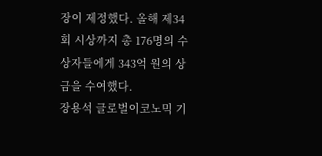장이 제정했다. 올해 제34회 시상까지 총 176명의 수상자들에게 343억 원의 상금을 수여했다.
장용석 글로벌이코노믹 기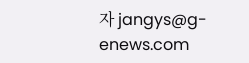자 jangys@g-enews.com